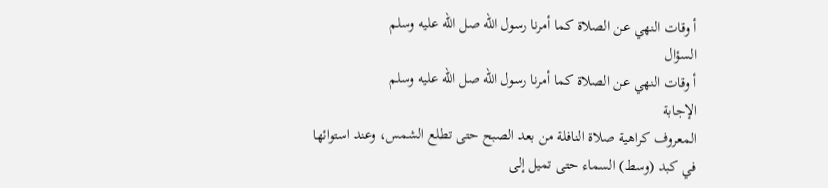أ وقات النهي عن الصلاة كما أمرنا رسول الله صل الله عليه وسلم
السؤال
أ وقات النهي عن الصلاة كما أمرنا رسول الله صل الله عليه وسلم
الإجابة
المعروف كراهية صلاة النافلة من بعد الصبح حتى تطلع الشمس، وعند استوائها في كبد (وسط) السماء حتى تميل إلى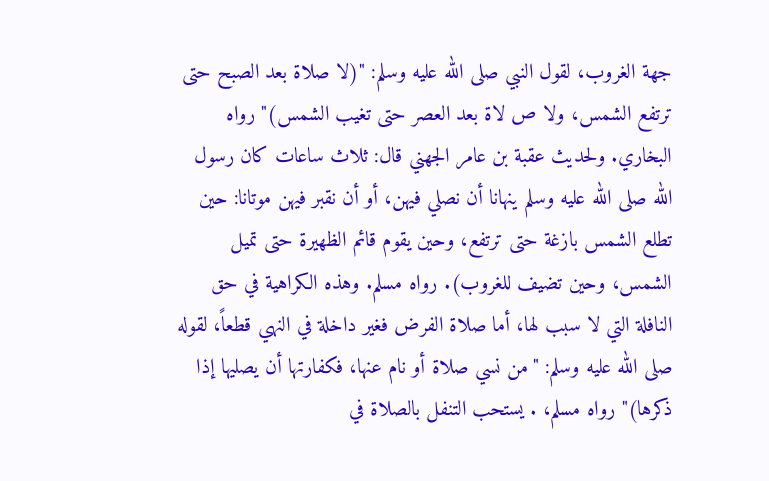جهة الغروب، لقول النبي صلى الله عليه وسلم: "(لا صلاة بعد الصبح حتى ترتفع الشمس، ولا ص لاة بعد العصر حتى تغيب الشمس)" رواه البخاري. ولحديث عقبة بن عامر الجهني قال: ثلاث ساعات كان رسول الله صلى الله عليه وسلم ينهانا أن نصلي فيهن، أو أن نقبر فيهن موتانا: حين تطلع الشمس بازغة حتى ترتفع، وحين يقوم قائم الظهيرة حتى تميل الشمس، وحين تضيف للغروب). رواه مسلم. وهذه الكراهية في حق النافلة التي لا سبب لها، أما صلاة الفرض فغير داخلة في النهي قطعاً، لقوله صلى الله عليه وسلم: "من نسي صلاة أو نام عنها، فكفارتها أن يصليها إذا ذكرها)" رواه مسلم، . يستحب التنفل بالصلاة في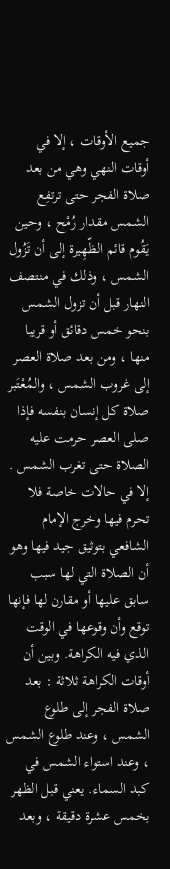جميع الأوقات ، إلا في أوقات النهي وهي من بعد صلاة الفجر حتى ترتفِع الشمس مقدار رُمْح ، وحين يَقُوم قائم الظّهِيرة إلى أن تَزُول الشمس ، وذلك في منتصف النهار قبل أن تزول الشمس بنحو خمس دقائق أو قريبا منها ، ومن بعد صلاة العصر إلى غروب الشمس ، والمُعْتَبر صلاة كل إنسان بنفسه فإذا صلى العصر حرمت عليه الصلاة حتى تغرب الشمس . إلا في حالات خاصة فلا تحرم فيها وخرج الإمام الشافعي بتوثيق جيد فيها وهو أن الصلاة التي لها سبب سابق عليها أو مقارن لها فإنها توقع وأن وقوعها في الوقت الذي فيه الكراهة. وبين أن أوقات الكراهة ثلاثة : بعد صلاة الفجر إلى طلوع الشمس ، وعند طلوع الشمس ، وعند استواء الشمس في كبد السماء. يعني قبل الظهر بخمس عشرة دقيقة ، وبعد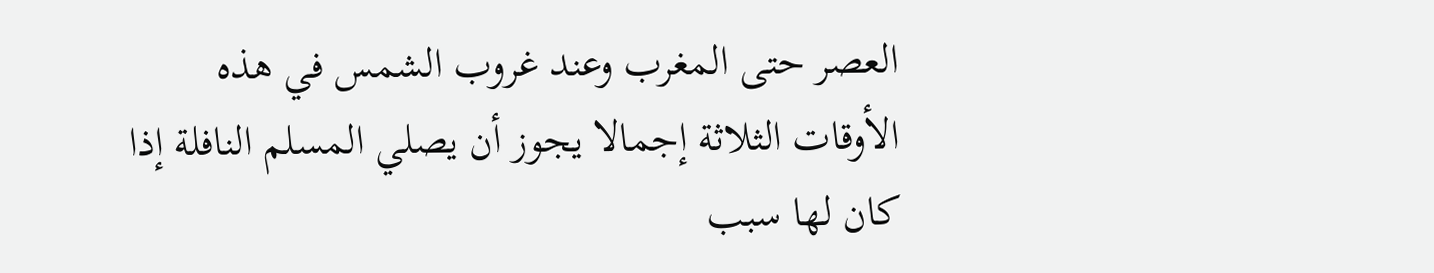العصر حتى المغرب وعند غروب الشمس في هذه الأوقات الثلاثة إجمالا يجوز أن يصلي المسلم النافلة إذا كان لها سبب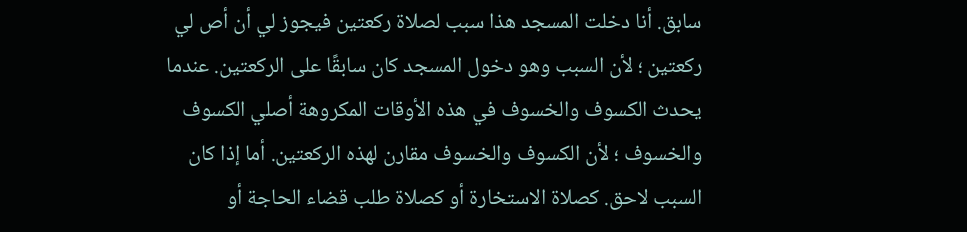سابق. أنا دخلت المسجد هذا سبب لصلاة ركعتين فيجوز لي أن أص لي ركعتين ؛ لأن السبب وهو دخول المسجد كان سابقًا على الركعتين. عندما يحدث الكسوف والخسوف في هذه الأوقات المكروهة أصلي الكسوف والخسوف ؛ لأن الكسوف والخسوف مقارن لهذه الركعتين. أما إذا كان السبب لاحق. كصلاة الاستخارة أو كصلاة طلب قضاء الحاجة أو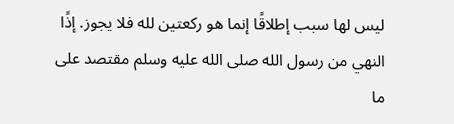ليس لها سبب إطلاقًا إنما هو ركعتين لله فلا يجوز. إذًا النهي من رسول الله صلى الله عليه وسلم مقتصد على ما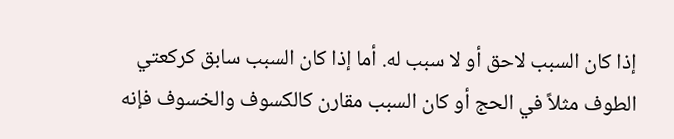إذا كان السبب لاحق أو لا سبب له. أما إذا كان السبب سابق كركعتي الطوف مثلاً في الحج أو كان السبب مقارن كالكسوف والخسوف فإنه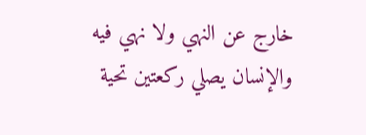خارج عن النهي ولا نهي فيه والإنسان يصلي ركعتين تحية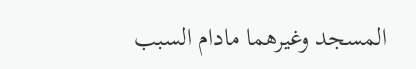المسجد وغيرهما مادام السبب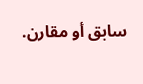سابق أو مقارن.